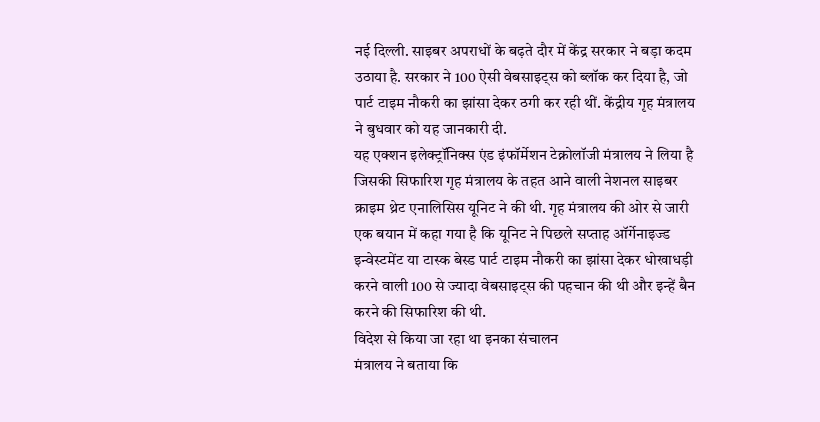नई दिल्ली. साइबर अपराधों के बढ़ते दौर में केंद्र सरकार ने बड़ा कदम उठाया है. सरकार ने 100 ऐसी वेबसाइट्स को ब्लॉक कर दिया है, जो पार्ट टाइम नौकरी का झांसा देकर ठगी कर रही थीं. केंद्रीय गृह मंत्रालय ने बुधवार को यह जानकारी दी.
यह एक्शन इलेक्ट्रॉनिक्स एंड इंफॉर्मेशन टेक्नोलॉजी मंत्रालय ने लिया है जिसकी सिफारिश गृह मंत्रालय के तहत आने वाली नेशनल साइबर क्राइम थ्रेट एनालिसिस यूनिट ने की थी. गृह मंत्रालय की ओर से जारी एक बयान में कहा गया है कि यूनिट ने पिछले सप्ताह ऑर्गेनाइज्ड इन्वेस्टमेंट या टास्क बेस्ड पार्ट टाइम नौकरी का झांसा देकर धोखाधड़ी करने वाली 100 से ज्यादा वेबसाइट्स की पहचान की थी और इन्हें बैन करने की सिफारिश की थी.
विदेश से किया जा रहा था इनका संचालन
मंत्रालय ने बताया कि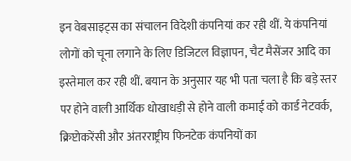इन वेबसाइट्स का संचालन विदेशी कंपनियां कर रही थीं. ये कंपनियां लोगों को चूना लगाने के लिए डिजिटल विज्ञापन, चैट मैसेंजर आदि का इस्तेमाल कर रही थीं. बयान के अनुसार यह भी पता चला है कि बड़े स्तर पर होने वाली आर्थिक धोखाधड़ी से होने वाली कमाई को कार्ड नेटवर्क, क्रिप्टोकरेंसी और अंतरराष्ट्रीय फिनटेक कंपनियों का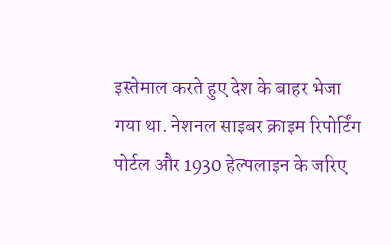इस्तेमाल करते हुए देश के बाहर भेजा गया था. नेशनल साइबर क्राइम रिपोर्टिंग पोर्टल और 1930 हेल्पलाइन के जरिए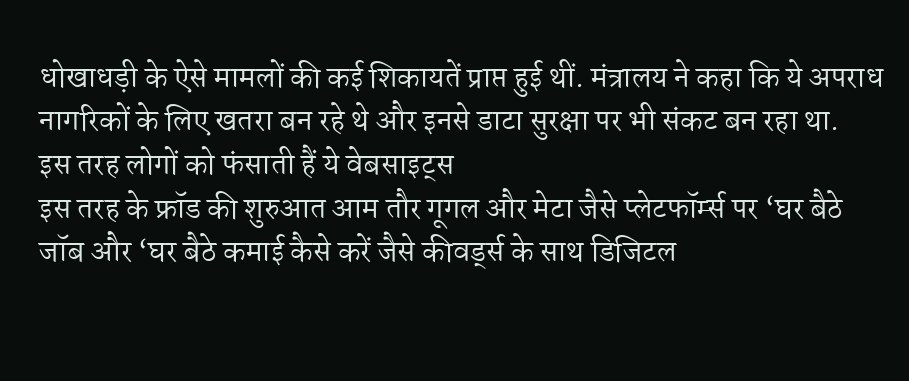धोखाधड़ी के ऐसे मामलों की कई शिकायतें प्राप्त हुई थीं. मंत्रालय ने कहा कि ये अपराध नागरिकों के लिए खतरा बन रहे थे और इनसे डाटा सुरक्षा पर भी संकट बन रहा था.
इस तरह लोगों को फंसाती हैं ये वेबसाइट्स
इस तरह के फ्रॉड की शुरुआत आम तौर गूगल और मेटा जैसे प्लेटफॉर्म्स पर ‘घर बैठे जॉब और ‘घर बैठे कमाई कैसे करें जैसे कीवर्ड्स के साथ डिजिटल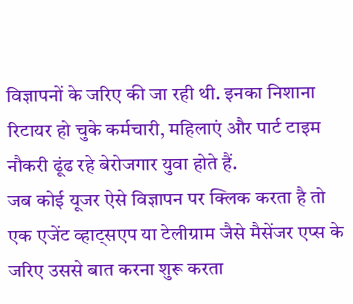विज्ञापनों के जरिए की जा रही थी. इनका निशाना रिटायर हो चुके कर्मचारी, महिलाएं और पार्ट टाइम नौकरी ढूंढ रहे बेरोजगार युवा होते हैं.
जब कोई यूजर ऐसे विज्ञापन पर क्लिक करता है तो एक एजेंट व्हाट्सएप या टेलीग्राम जैसे मैसेंजर एप्स के जरिए उससे बात करना शुरू करता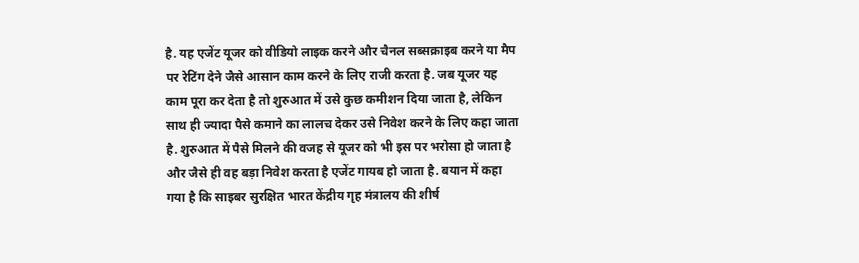है. यह एजेंट यूजर को वीडियो लाइक करने और चैनल सब्सक्राइब करने या मैप पर रेटिंग देने जैसे आसान काम करने के लिए राजी करता है. जब यूजर यह काम पूरा कर देता है तो शुरुआत में उसे कुछ कमीशन दिया जाता है, लेकिन साथ ही ज्यादा पैसे कमाने का लालच देकर उसे निवेश करने के लिए कहा जाता है. शुरुआत में पैसे मिलने की वजह से यूजर को भी इस पर भरोसा हो जाता है और जैसे ही वह बड़ा निवेश करता है एजेंट गायब हो जाता है. बयान में कहा गया है कि साइबर सुरक्षित भारत केंद्रीय गृह मंत्रालय की शीर्ष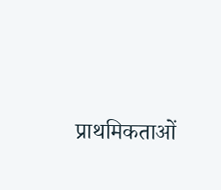प्राथमिकताओं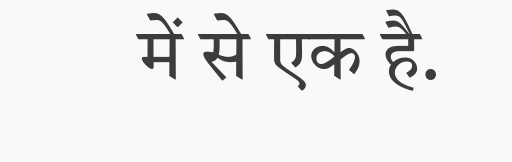में से एक है.